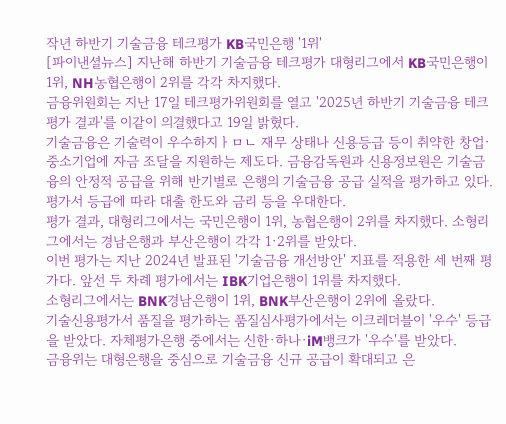작년 하반기 기술금융 테크평가 KB국민은행 '1위'
[파이낸셜뉴스] 지난해 하반기 기술금융 테크평가 대형리그에서 KB국민은행이 1위, NH농협은행이 2위를 각각 차지했다.
금융위원회는 지난 17일 테크평가위원회를 열고 '2025년 하반기 기술금융 테크평가 결과'를 이같이 의결했다고 19일 밝혔다.
기술금융은 기술력이 우수하지ㅏㅁㄴ 재무 상태나 신용등급 등이 취약한 창업·중소기업에 자금 조달을 지원하는 제도다. 금융감독원과 신용정보원은 기술금융의 안정적 공급을 위해 반기별로 은행의 기술금융 공급 실적을 평가하고 있다. 평가서 등급에 따라 대출 한도와 금리 등을 우대한다.
평가 결과, 대형리그에서는 국민은행이 1위, 농협은행이 2위를 차지했다. 소형리그에서는 경남은행과 부산은행이 각각 1·2위를 받았다.
이번 평가는 지난 2024년 발표된 '기술금융 개선방안' 지표를 적용한 세 번째 평가다. 앞선 두 차례 평가에서는 IBK기업은행이 1위를 차지했다.
소형리그에서는 BNK경남은행이 1위, BNK부산은행이 2위에 올랐다.
기술신용평가서 품질을 평가하는 품질심사평가에서는 이크레더블이 '우수' 등급을 받았다. 자체평가은행 중에서는 신한·하나·iM뱅크가 '우수'를 받았다.
금융위는 대형은행을 중심으로 기술금융 신규 공급이 확대되고 은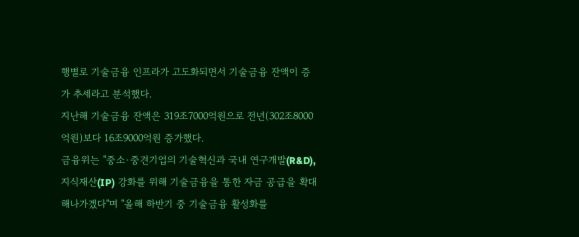행별로 기술금융 인프라가 고도화되면서 기술금융 잔액이 증가 추세라고 분석했다.
지난해 기술금융 잔액은 319조7000억원으로 전년(302조8000억원)보다 16조9000억원 증가했다.
금융위는 "중소·중견기업의 기술혁신과 국내 연구개발(R&D), 지식재산(IP) 강화를 위해 기술금융을 통한 자금 공급을 확대해나가겠다"며 "올해 하반기 중 기술금융 활성화를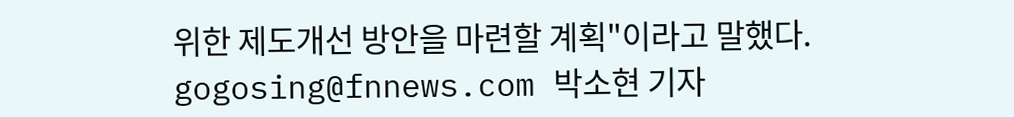위한 제도개선 방안을 마련할 계획"이라고 말했다.
gogosing@fnnews.com 박소현 기자